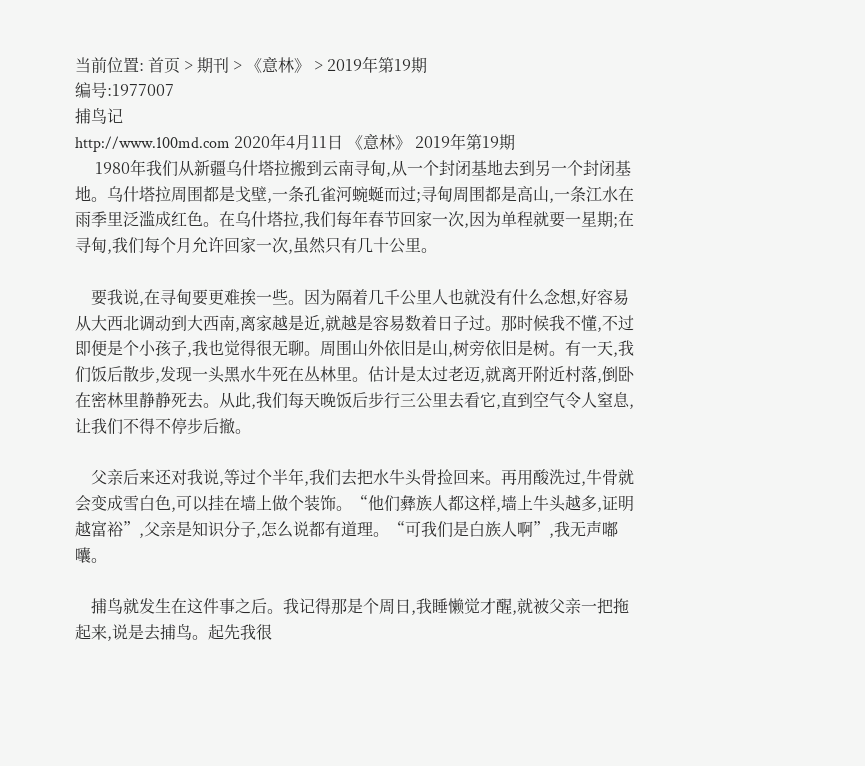当前位置: 首页 > 期刊 > 《意林》 > 2019年第19期
编号:1977007
捕鸟记
http://www.100md.com 2020年4月11日 《意林》 2019年第19期
     1980年我们从新疆乌什塔拉搬到云南寻甸,从一个封闭基地去到另一个封闭基地。乌什塔拉周围都是戈壁,一条孔雀河蜿蜒而过;寻甸周围都是高山,一条江水在雨季里泛滥成红色。在乌什塔拉,我们每年春节回家一次,因为单程就要一星期;在寻甸,我们每个月允许回家一次,虽然只有几十公里。

    要我说,在寻甸要更难挨一些。因为隔着几千公里人也就没有什么念想,好容易从大西北调动到大西南,离家越是近,就越是容易数着日子过。那时候我不懂,不过即便是个小孩子,我也觉得很无聊。周围山外依旧是山,树旁依旧是树。有一天,我们饭后散步,发现一头黑水牛死在丛林里。估计是太过老迈,就离开附近村落,倒卧在密林里静静死去。从此,我们每天晚饭后步行三公里去看它,直到空气令人窒息,让我们不得不停步后撤。

    父亲后来还对我说,等过个半年,我们去把水牛头骨捡回来。再用酸洗过,牛骨就会变成雪白色,可以挂在墙上做个装饰。“他们彝族人都这样,墙上牛头越多,证明越富裕”,父亲是知识分子,怎么说都有道理。“可我们是白族人啊”,我无声嘟囔。

    捕鸟就发生在这件事之后。我记得那是个周日,我睡懒觉才醒,就被父亲一把拖起来,说是去捕鸟。起先我很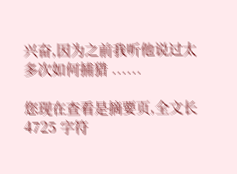兴奋,因为之前我听他说过太多次如何捕猎 ......

您现在查看是摘要页,全文长 4725 字符